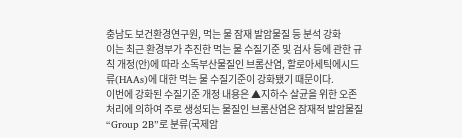충남도 보건환경연구원, 먹는 물 잠재 발암물질 등 분석 강화
이는 최근 환경부가 추진한 먹는 물 수질기준 및 검사 등에 관한 규칙 개정(안)에 따라 소독부산물질인 브롬산염, 할로아세틱에시드류(HAAs)에 대한 먹는 물 수질기준이 강화됐기 때문이다.
이번에 강화된 수질기준 개정 내용은 ▲지하수 살균을 위한 오존처리에 의하여 주로 생성되는 물질인 브롬산염은 잠재적 발암물질 “Group 2B”로 분류(국제암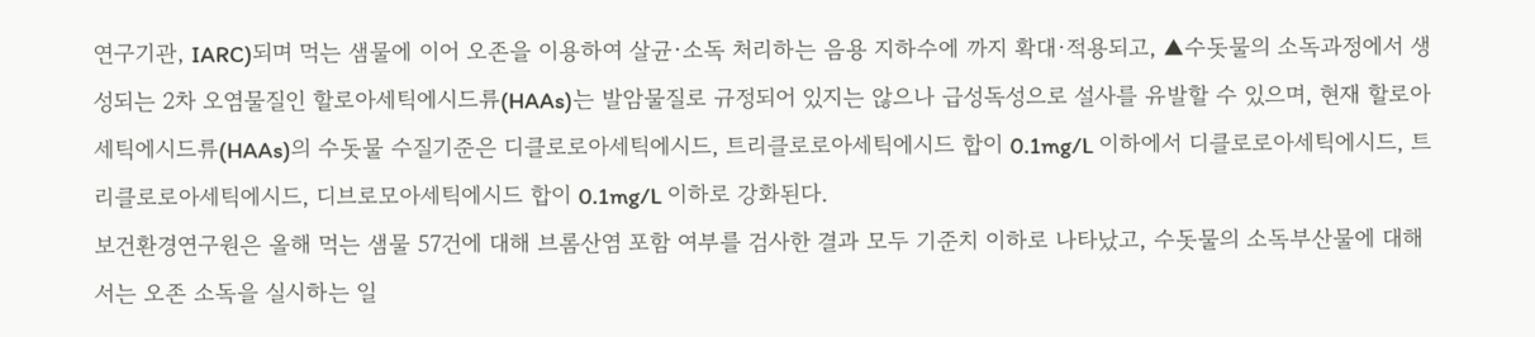연구기관, IARC)되며 먹는 샘물에 이어 오존을 이용하여 살균·소독 처리하는 음용 지하수에 까지 확대·적용되고, ▲수돗물의 소독과정에서 생성되는 2차 오염물질인 할로아세틱에시드류(HAAs)는 발암물질로 규정되어 있지는 않으나 급성독성으로 설사를 유발할 수 있으며, 현재 할로아세틱에시드류(HAAs)의 수돗물 수질기준은 디클로로아세틱에시드, 트리클로로아세틱에시드 합이 0.1mg/L 이하에서 디클로로아세틱에시드, 트리클로로아세틱에시드, 디브로모아세틱에시드 합이 0.1mg/L 이하로 강화된다.
보건환경연구원은 올해 먹는 샘물 57건에 대해 브롬산염 포함 여부를 검사한 결과 모두 기준치 이하로 나타났고, 수돗물의 소독부산물에 대해서는 오존 소독을 실시하는 일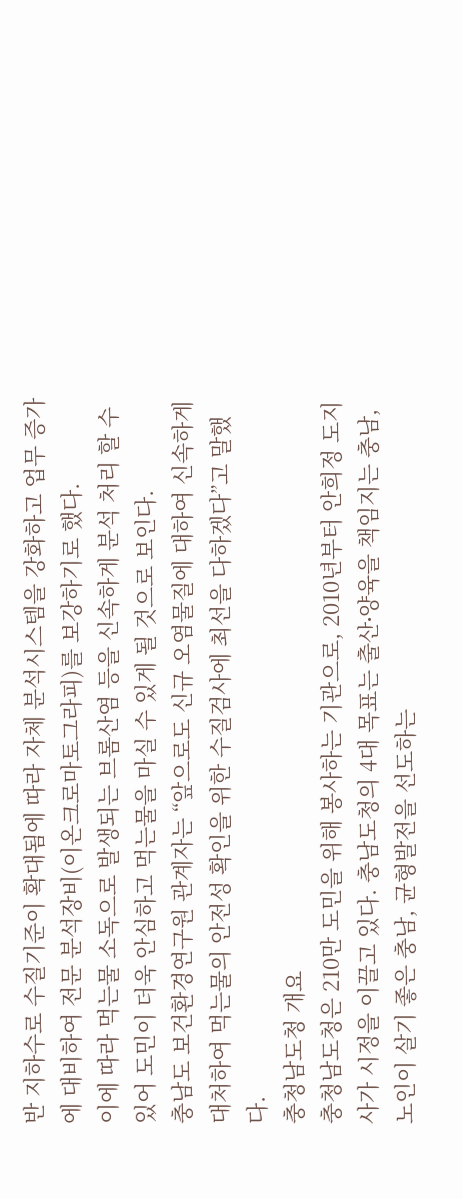반 지하수로 수질기준이 확대됨에 따라 자체 분석시스템을 강화하고 업무 증가에 대비하여 전문 분석장비(이온크로마토그라피)를 보강하기로 했다.
이에 따라 먹는물 소독으로 발생되는 브롬산염 등을 신속하게 분석 처리 할 수 있어 도민이 더욱 안심하고 먹는물을 마실 수 있게 될 것으로 보인다.
충남도 보건환경연구원 관계자는 “앞으로도 신규 오염물질에 대하여 신속하게 대처하여 먹는물의 안전성 확인을 위한 수질검사에 최선을 다하겠다”고 말했다.
충청남도청 개요
충청남도청은 210만 도민을 위해 봉사하는 기관으로, 2010년부터 안희정 도지사가 시정을 이끌고 있다. 충남도청의 4대 목표는 출산∙양육을 책임지는 충남,노인이 살기 좋은 충남, 균형발전을 선도하는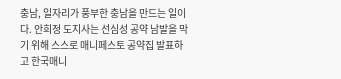충남, 일자리가 풍부한 충남을 만드는 일이다. 안희정 도지사는 선심성 공약 남발을 막기 위해 스스로 매니페스토 공약집 발표하고 한국매니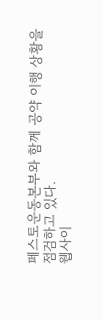페스토운동본부와 함께 공약 이행 상황을 점검하고 있다.
웹사이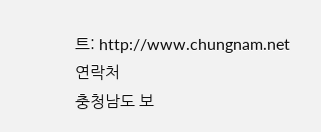트: http://www.chungnam.net
연락처
충청남도 보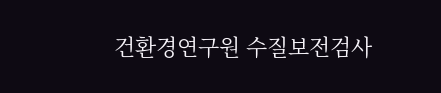건환경연구원 수질보전검사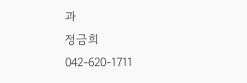과
정금희
042-620-1711